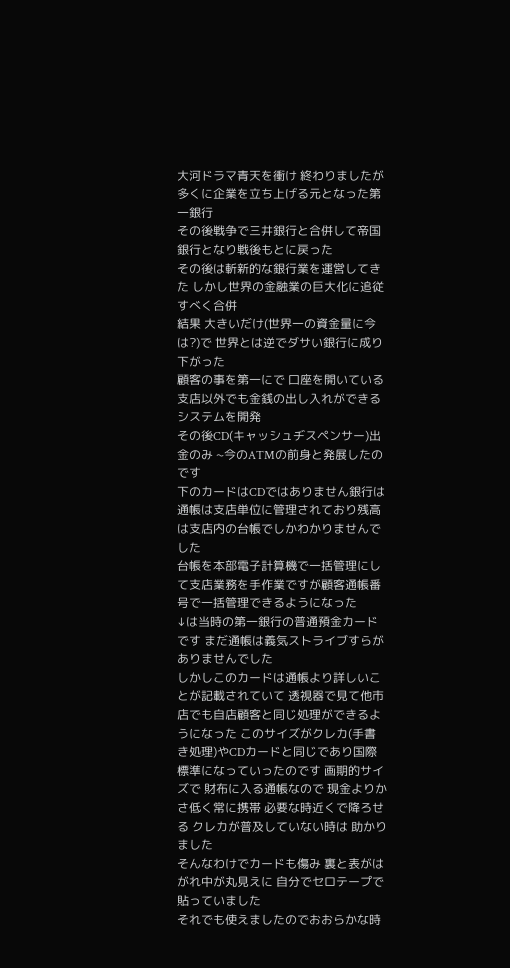大河ドラマ青天を衝け 終わりましたが 多くに企業を立ち上げる元となった第一銀行
その後戦争で三井銀行と合併して帝国銀行となり戦後もとに戻った
その後は斬新的な銀行業を運営してきた しかし世界の金融業の巨大化に追従すべく合併
結果 大きいだけ(世界一の資金量に今は?)で 世界とは逆でダサい銀行に成り下がった
顧客の事を第一にで 口座を開いている支店以外でも金銭の出し入れができるシステムを開発
その後CD(キャッシュヂスペンサー)出金のみ ~今のATMの前身と発展したのです
下のカードはCDではありません銀行は通帳は支店単位に管理されており残高は支店内の台帳でしかわかりませんでした
台帳を本部電子計算機で一括管理にして支店業務を手作業ですが顧客通帳番号で一括管理できるようになった
↓は当時の第一銀行の普通預金カードです まだ通帳は義気ストライブすらがありませんでした
しかしこのカードは通帳より詳しいことが記載されていて 透視器で見て他市店でも自店顧客と同じ処理ができるようになった このサイズがクレカ(手書き処理)やCDカードと同じであり国際標準になっていったのです 画期的サイズで 財布に入る通帳なので 現金よりかさ低く常に携帯 必要な時近くで降ろせる クレカが普及していない時は 助かりました
そんなわけでカードも傷み 裏と表がはがれ中が丸見えに 自分でセロテープで貼っていました
それでも使えましたのでおおらかな時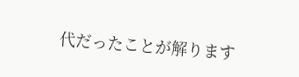代だったことが解ります